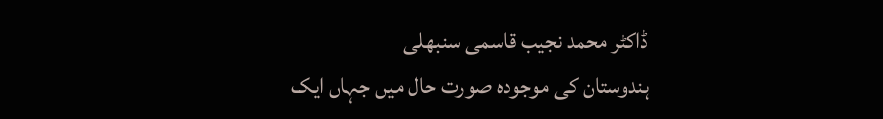ڈاکٹر محمد نجیب قاسمی سنبھلی
ہندوستان کی موجودہ صورت حال میں جہاں ایک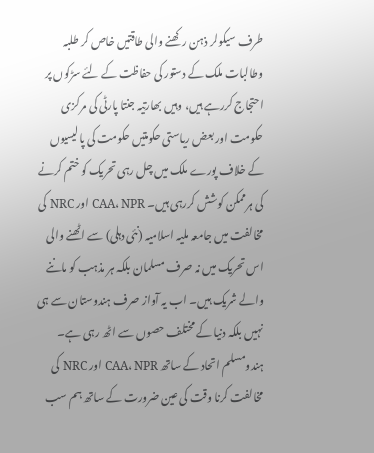طرف سیکولر ذہن رکھنے والی طاقتیں خاص کر طلبہ وطالبات ملک کے دستور کی حفاظت کے لئے سڑکوں پر احتجاج کررہے ہیں، وہیں بھارتیہ جنتا پارٹی کی مرکزی حکومت اور بعض ریاستی حکومتیں حکومت کی پالیسیوں کے خلاف پورے ملک میں چل رہی تحریک کو ختم کرنے کی ہرممکن کوشش کررہی ہیں۔ CAA، NPR اور NRC کی مخالفت میں جامعہ ملیہ اسلامیہ (نئی دہلی) سے اٹھنے والی اس تحریک میں نہ صرف مسلمان بلکہ ہر مذہب کو ماننے والے شریک ہیں۔ اب یہ آواز صرف ہندوستان سے ہی نہیں بلکہ دنیا کے مختلف حصوں سے اٹھ رہی ہے۔ ہندومسلم اتحاد کے ساتھ CAA، NPR اور NRC کی مخالفت کرنا وقت کی عین ضرورت کے ساتھ ہم سب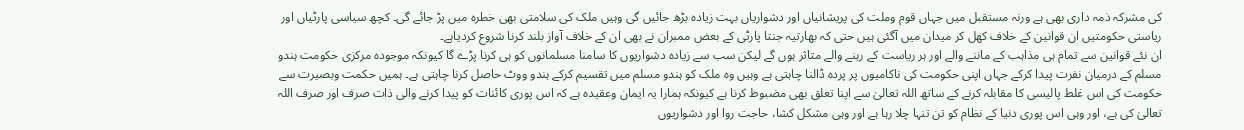کی مشرکہ ذمہ داری بھی ہے ورنہ مستقبل میں جہاں قوم وملت کی پریشانیاں اور دشواریاں بہت زیادہ بڑھ جائیں گی وہیں ملک کی سلامتی بھی خطرہ میں پڑ جائے گی۔ کچھ سیاسی پارٹیاں اور ریاستی حکومتیں ان قوانین کے خلاف کھل کر میدان میں آگئی ہیں حتی کہ بھارتیہ جنتا پارٹی کے بعض ممبران نے بھی ان کے خلاف آواز بلند کرنا شروع کردیاہے۔
ان نئے قوانین سے تمام ہی مذاہب کے ماننے والے اور ہر ریاست کے رہنے والے متاثر ہوں گے لیکن سب سے زیادہ دشواریوں کا سامنا مسلمانوں کو ہی کرنا پڑے گا کیونکہ موجودہ مرکزی حکومت ہندو مسلم کے درمیان نفرت پیدا کرکے جہاں اپنی حکومت کی ناکامیوں پر پردہ ڈالنا چاہتی ہے وہیں وہ ملک کو ہندو مسلم میں تقسیم کرکے ہندو ووٹ حاصل کرنا چاہتی ہے۔ ہمیں حکمت وبصیرت سے حکومت کی اس غلط پالیسی کا مقابلہ کرنے کے ساتھ اللہ تعالیٰ سے اپنا تعلق بھی مضبوط کرنا ہے کیونکہ ہمارا یہ ایمان وعقیدہ ہے کہ اس پوری کائنات کو پیدا کرنے والی ذات صرف اور صرف اللہ تعالیٰ کی ہے، اور وہی اس پوری دنیا کے نظام کو تن تنہا چلا رہا ہے اور وہی مشکل کشا، حاجت روا اور دشواریوں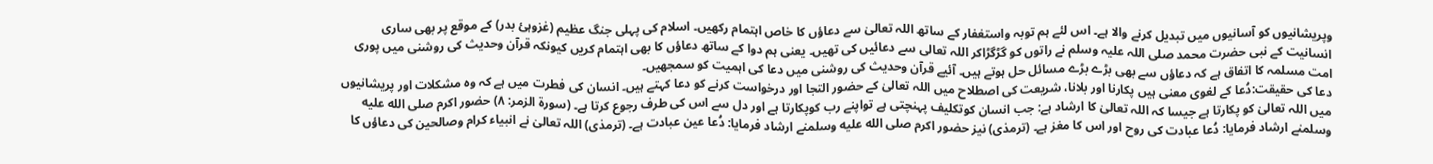وپریشانیوں کو آسانیوں میں تبدیل کرنے والا ہے۔ اس لئے ہم توبہ واستغفار کے ساتھ اللہ تعالیٰ سے دعاؤں کا خاص اہتمام رکھیں۔ اسلام کی پہلی جنگ عظیم (غزوہئ بدر) کے موقع پر بھی ساری انسانیت کے نبی حضرت محمد صلی اللہ علیہ وسلم نے راتوں کو گڑگڑاکر اللہ تعالی سے دعائیں کی تھیں۔ یعنی ہم دوا کے ساتھ دعاؤں کا بھی اہتمام کریں کیونکہ قرآن وحدیث کی روشنی میں پوری امت مسلمہ کا اتفاق ہے کہ دعاؤں سے بھی بڑے بڑے مسائل حل ہوتے ہیں۔ آئیے قرآن وحدیث کی روشنی میں دعا کی اہمیت کو سمجھیں۔
دعا کی حقیقت:دُعا کے لغوی معنی ہیں پکارنا اور بلانا، شریعت کی اصطلاح میں اللہ تعالیٰ کے حضور التجا اور درخواست کرنے کو دعا کہتے ہیں۔ انسان کی فطرت میں ہے کہ وہ مشکلات اور پریشانیوں میں اللہ تعالیٰ کو پکارتا ہے جیسا کہ اللہ تعالیٰ کا ارشاد ہے: جب انسان کوتکلیف پہنچتی ہے تواپنے رب کوپکارتا ہے اور دل سے اس کی طرف رجوع کرتا ہے۔ (سورۃ الزمر: ۸) حضور اکرم صلى الله عليه وسلمنے ارشاد فرمایا: دُعا عبادت کی روح اور اس کا مغز ہے۔ (ترمذی) نیز حضور اکرم صلى الله عليه وسلمنے ارشاد فرمایا: دُعا عین عبادت ہے۔ (ترمذی) اللہ تعالیٰ نے انبیاء کرام وصالحین کی دعاؤں کا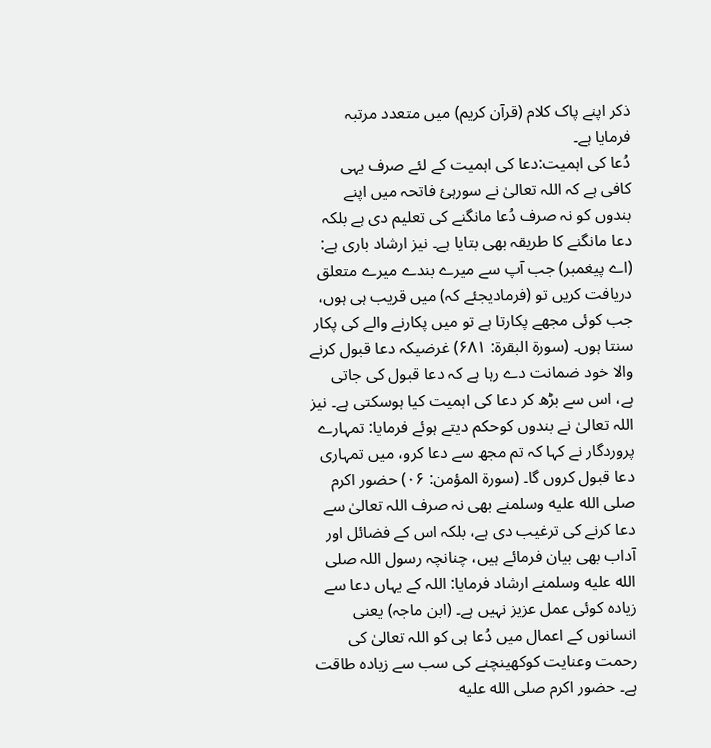ذکر اپنے پاک کلام (قرآن کریم) میں متعدد مرتبہ فرمایا ہے۔
دُعا کی اہمیت:دعا کی اہمیت کے لئے صرف یہی کافی ہے کہ اللہ تعالیٰ نے سورہئ فاتحہ میں اپنے بندوں کو نہ صرف دُعا مانگنے کی تعلیم دی ہے بلکہ دعا مانگنے کا طریقہ بھی بتایا ہے۔ نیز ارشاد باری ہے: (اے پیغمبر) جب آپ سے میرے بندے میرے متعلق دریافت کریں تو (فرمادیجئے کہ) میں قریب ہی ہوں، جب کوئی مجھے پکارتا ہے تو میں پکارنے والے کی پکار سنتا ہوں۔ (سورۃ البقرۃ: ۶۸۱) غرضیکہ دعا قبول کرنے والا خود ضمانت دے رہا ہے کہ دعا قبول کی جاتی ہے، اس سے بڑھ کر دعا کی اہمیت کیا ہوسکتی ہے۔ نیز اللہ تعالیٰ نے بندوں کوحکم دیتے ہوئے فرمایا: تمہارے پروردگار نے کہا کہ تم مجھ سے دعا کرو، میں تمہاری دعا قبول کروں گا۔ (سورۃ المؤمن: ۰۶) حضور اکرم صلى الله عليه وسلمنے بھی نہ صرف اللہ تعالیٰ سے دعا کرنے کی ترغیب دی ہے، بلکہ اس کے فضائل اور آداب بھی بیان فرمائے ہیں، چنانچہ رسول اللہ صلى الله عليه وسلمنے ارشاد فرمایا: اللہ کے یہاں دعا سے زیادہ کوئی عمل عزیز نہیں ہے۔ (ابن ماجہ) یعنی انسانوں کے اعمال میں دُعا ہی کو اللہ تعالیٰ کی رحمت وعنایت کوکھینچنے کی سب سے زیادہ طاقت ہے۔ حضور اکرم صلى الله عليه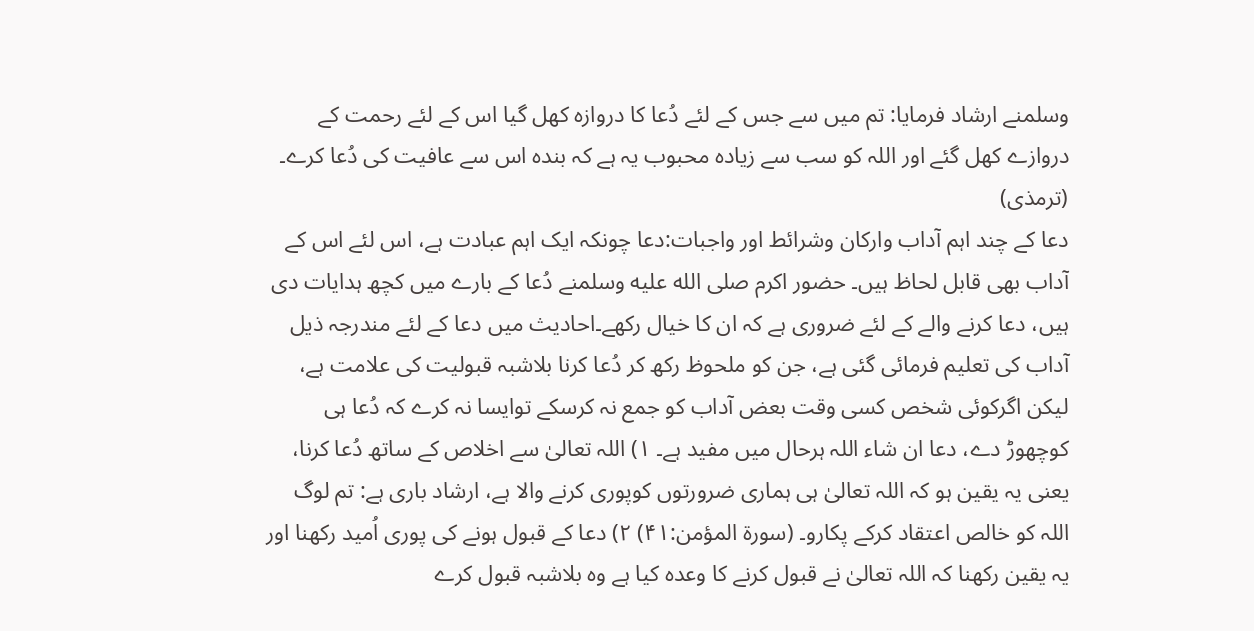وسلمنے ارشاد فرمایا: تم میں سے جس کے لئے دُعا کا دروازہ کھل گیا اس کے لئے رحمت کے دروازے کھل گئے اور اللہ کو سب سے زیادہ محبوب یہ ہے کہ بندہ اس سے عافیت کی دُعا کرے۔ (ترمذی)
دعا کے چند اہم آداب وارکان وشرائط اور واجبات:دعا چونکہ ایک اہم عبادت ہے، اس لئے اس کے آداب بھی قابل لحاظ ہیں۔ حضور اکرم صلى الله عليه وسلمنے دُعا کے بارے میں کچھ ہدایات دی ہیں، دعا کرنے والے کے لئے ضروری ہے کہ ان کا خیال رکھے۔احادیث میں دعا کے لئے مندرجہ ذیل آداب کی تعلیم فرمائی گئی ہے، جن کو ملحوظ رکھ کر دُعا کرنا بلاشبہ قبولیت کی علامت ہے، لیکن اگرکوئی شخص کسی وقت بعض آداب کو جمع نہ کرسکے توایسا نہ کرے کہ دُعا ہی کوچھوڑ دے، دعا ان شاء اللہ ہرحال میں مفید ہے۔ ۱) اللہ تعالیٰ سے اخلاص کے ساتھ دُعا کرنا، یعنی یہ یقین ہو کہ اللہ تعالیٰ ہی ہماری ضرورتوں کوپوری کرنے والا ہے، ارشاد باری ہے: تم لوگ اللہ کو خالص اعتقاد کرکے پکارو۔ (سورۃ المؤمن:۴۱) ۲) دعا کے قبول ہونے کی پوری اُمید رکھنا اور یہ یقین رکھنا کہ اللہ تعالیٰ نے قبول کرنے کا وعدہ کیا ہے وہ بلاشبہ قبول کرے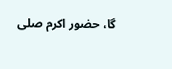گا، حضور اکرم صلى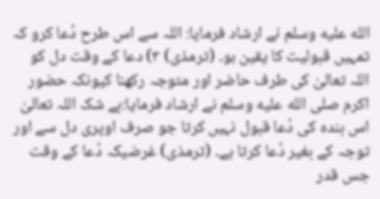الله عليه وسلم نے ارشاد فرمایا: اللہ سے اس طرح دُعا کرو کہ تمہیں قبولیت کا یقین ہو۔ (ترمذی) ۳) دعا کے وقت دل کو اللہ تعالیٰ کی طرف حاضر اور متوجہ رکھنا کیونکہ حضور اکرم صلى الله عليه وسلم نے ارشاد فرمایا:بے شک اللہ تعالیٰ اس بندہ کی دُعا قبول نہیں کرتا جو صرف اوپری دل سے اور توجہ کے بغیر دُعا کرتا ہے۔ (ترمذی) غرضیکہ دُعا کے وقت جس قدر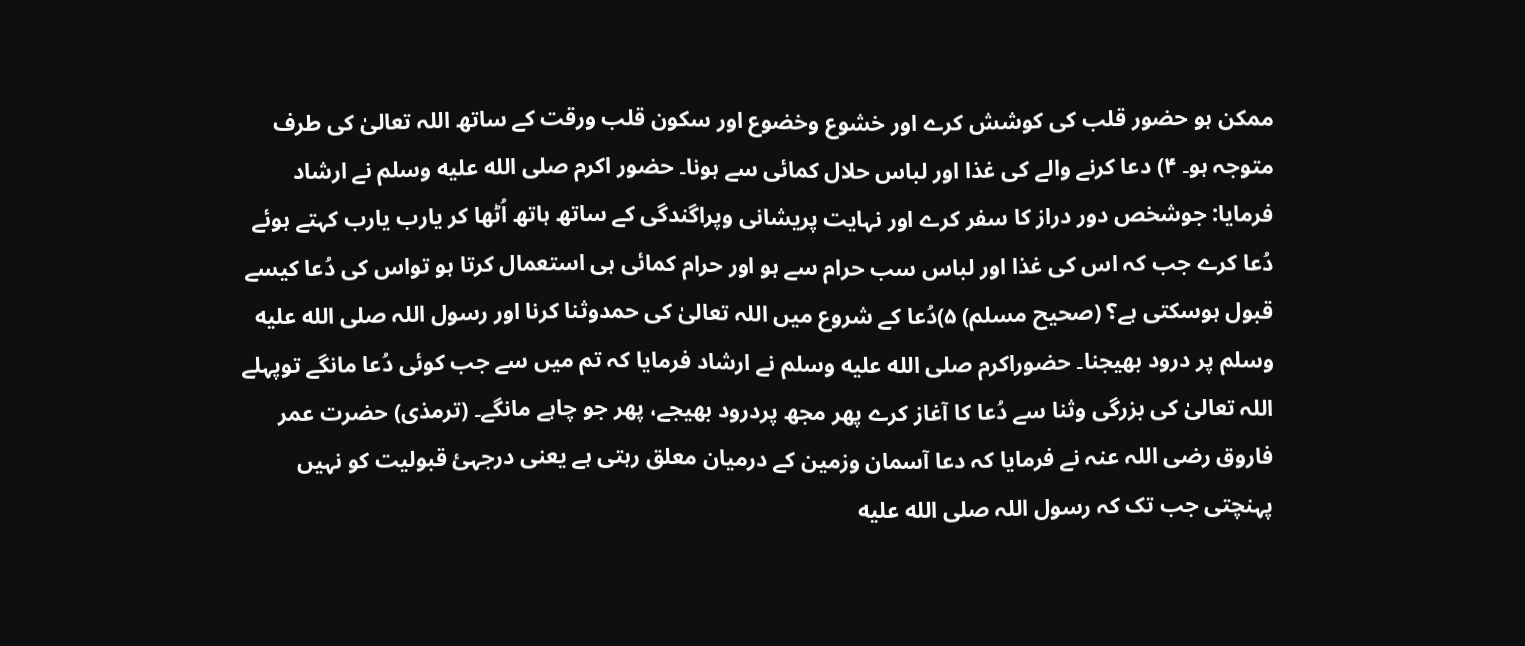ممکن ہو حضور قلب کی کوشش کرے اور خشوع وخضوع اور سکون قلب ورقت کے ساتھ اللہ تعالیٰ کی طرف متوجہ ہو۔ ۴) دعا کرنے والے کی غذا اور لباس حلال کمائی سے ہونا۔ حضور اکرم صلى الله عليه وسلم نے ارشاد فرمایا: جوشخص دور دراز کا سفر کرے اور نہایت پریشانی وپراگندگی کے ساتھ ہاتھ اُٹھا کر یارب یارب کہتے ہوئے دُعا کرے جب کہ اس کی غذا اور لباس سب حرام سے ہو اور حرام کمائی ہی استعمال کرتا ہو تواس کی دُعا کیسے قبول ہوسکتی ہے؟ (صحیح مسلم) ۵)دُعا کے شروع میں اللہ تعالیٰ کی حمدوثنا کرنا اور رسول اللہ صلى الله عليه وسلم پر درود بھیجنا۔ حضوراکرم صلى الله عليه وسلم نے ارشاد فرمایا کہ تم میں سے جب کوئی دُعا مانگے توپہلے اللہ تعالیٰ کی بزرگی وثنا سے دُعا کا آغاز کرے پھر مجھ پردرود بھیجے، پھر جو چاہے مانگے۔ (ترمذی) حضرت عمر فاروق رضی اللہ عنہ نے فرمایا کہ دعا آسمان وزمین کے درمیان معلق رہتی ہے یعنی درجہئ قبولیت کو نہیں پہنچتی جب تک کہ رسول اللہ صلى الله عليه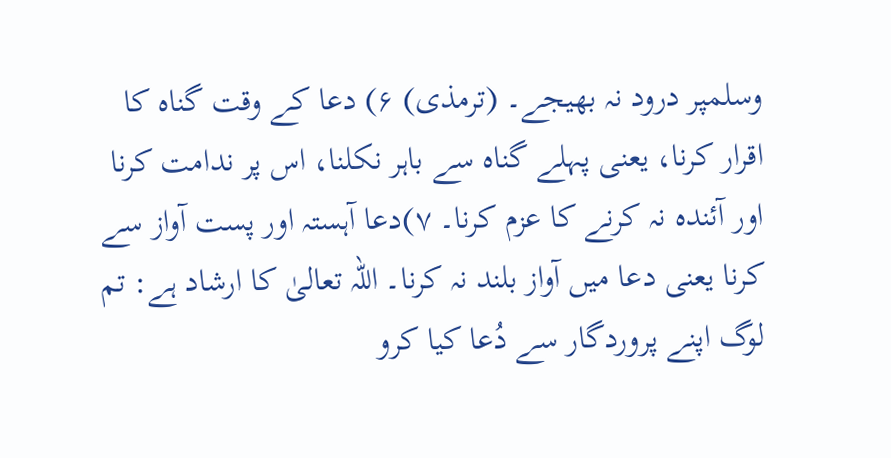وسلمپر درود نہ بھیجے۔ (ترمذی) ۶) دعا کے وقت گناہ کا اقرار کرنا، یعنی پہلے گناہ سے باہر نکلنا، اس پر ندامت کرنا اور آئندہ نہ کرنے کا عزم کرنا۔ ۷)دعا آہستہ اور پست آواز سے کرنا یعنی دعا میں آواز بلند نہ کرنا۔ اللہ تعالیٰ کا ارشاد ہے: تم لوگ اپنے پروردگار سے دُعا کیا کرو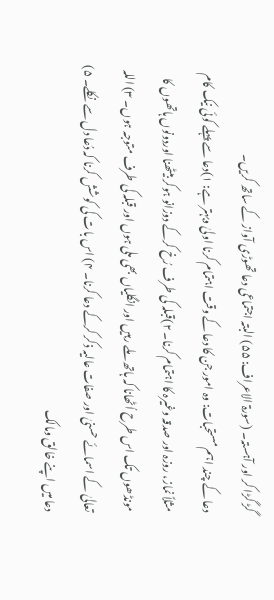گڑ گڑا کر اور آہستہ۔ (سورۃ الاعراف: ۵۵) البتہ اجتماعی دعا تھوڑی آواز کے ساتھ کریں۔
دعا کے چند اہم مستحبات: وہ امور جن کا دعا کے وقت اہتمام کرنا اولیٰ وبہتر ہے: ۱)دعا سے پہلے کوئی نیک کام مثلاً نماز، روزہ اور صدقہ وغیرہ کا اہتمام کرنا۔ ۲)قبلہ کی طرف رُخ کرکے دوزانو ہوکر بیٹھنا اوردونوں ہاتھوں کا مونڈھوں تک اس طرح اُٹھانا کہ ہاتھ ملے رہیں اور انگلیاں بھی ملی ہوں اور قبلہ کی طرف متوجہ ہوں۔ ۳) اللہ تعالیٰ کے اسمائے حسنیٰ اور صفات عالیہ ذکر کرکے دعا کرنا۔ ۴) اس بات کی کوشش کرنا کہ دُعا دل سے نکلے۔ ۵) دعا میں اپنے خالق ومالک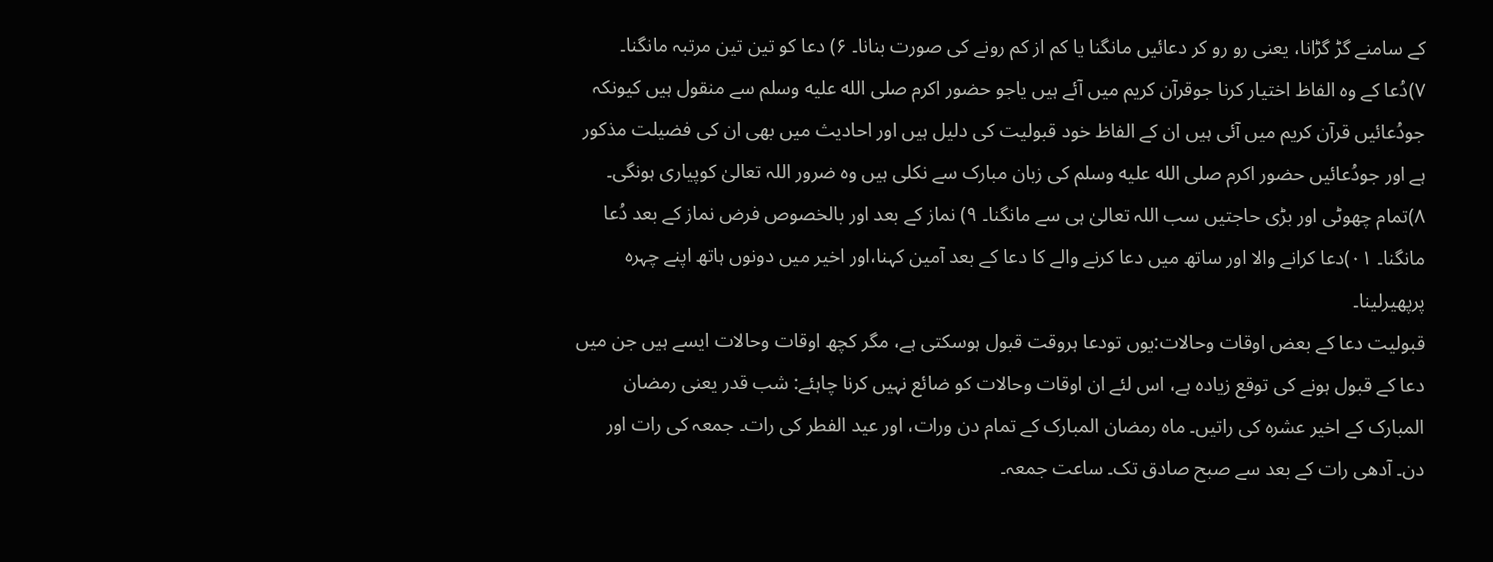کے سامنے گڑ گڑانا، یعنی رو رو کر دعائیں مانگنا یا کم از کم رونے کی صورت بنانا۔ ۶) دعا کو تین تین مرتبہ مانگنا۔ ۷)دُعا کے وہ الفاظ اختیار کرنا جوقرآن کریم میں آئے ہیں یاجو حضور اکرم صلى الله عليه وسلم سے منقول ہیں کیونکہ جودُعائیں قرآن کریم میں آئی ہیں ان کے الفاظ خود قبولیت کی دلیل ہیں اور احادیث میں بھی ان کی فضیلت مذکور ہے اور جودُعائیں حضور اکرم صلى الله عليه وسلم کی زبان مبارک سے نکلی ہیں وہ ضرور اللہ تعالیٰ کوپیاری ہونگی۔ ۸)تمام چھوٹی اور بڑی حاجتیں سب اللہ تعالیٰ ہی سے مانگنا۔ ۹) نماز کے بعد اور بالخصوص فرض نماز کے بعد دُعا مانگنا۔ ۰۱)دعا کرانے والا اور ساتھ میں دعا کرنے والے کا دعا کے بعد آمین کہنا،اور اخیر میں دونوں ہاتھ اپنے چہرہ پرپھیرلینا۔
قبولیت دعا کے بعض اوقات وحالات:یوں تودعا ہروقت قبول ہوسکتی ہے، مگر کچھ اوقات وحالات ایسے ہیں جن میں دعا کے قبول ہونے کی توقع زیادہ ہے، اس لئے ان اوقات وحالات کو ضائع نہیں کرنا چاہئے: شب قدر یعنی رمضان المبارک کے اخیر عشرہ کی راتیں۔ ماہ رمضان المبارک کے تمام دن ورات، اور عید الفطر کی رات۔ جمعہ کی رات اور دن۔ آدھی رات کے بعد سے صبح صادق تک۔ ساعت جمعہ۔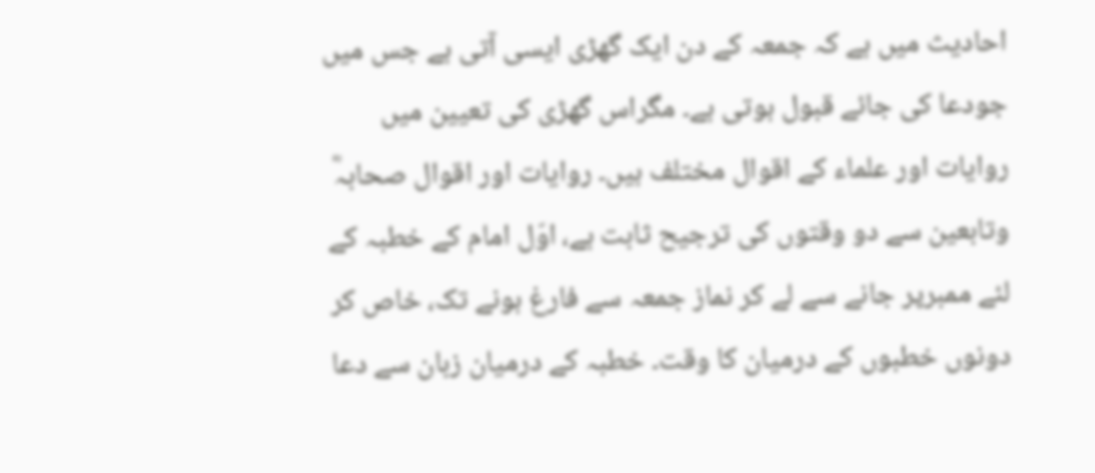احادیث میں ہے کہ جمعہ کے دن ایک گھڑی ایسی آتی ہے جس میں جودعا کی جائے قبول ہوتی ہے۔ مگراس گھڑی کی تعیین میں روایات اور علماء کے اقوال مختلف ہیں۔ روایات اور اقوال صحابہؓ وتابعین سے دو وقتوں کی ترجیح ثابت ہے، اوّل امام کے خطبہ کے لئے ممبرپر جانے سے لے کر نماز جمعہ سے فارغ ہونے تک، خاص کر دونوں خطبوں کے درمیان کا وقت۔ خطبہ کے درمیان زبان سے دعا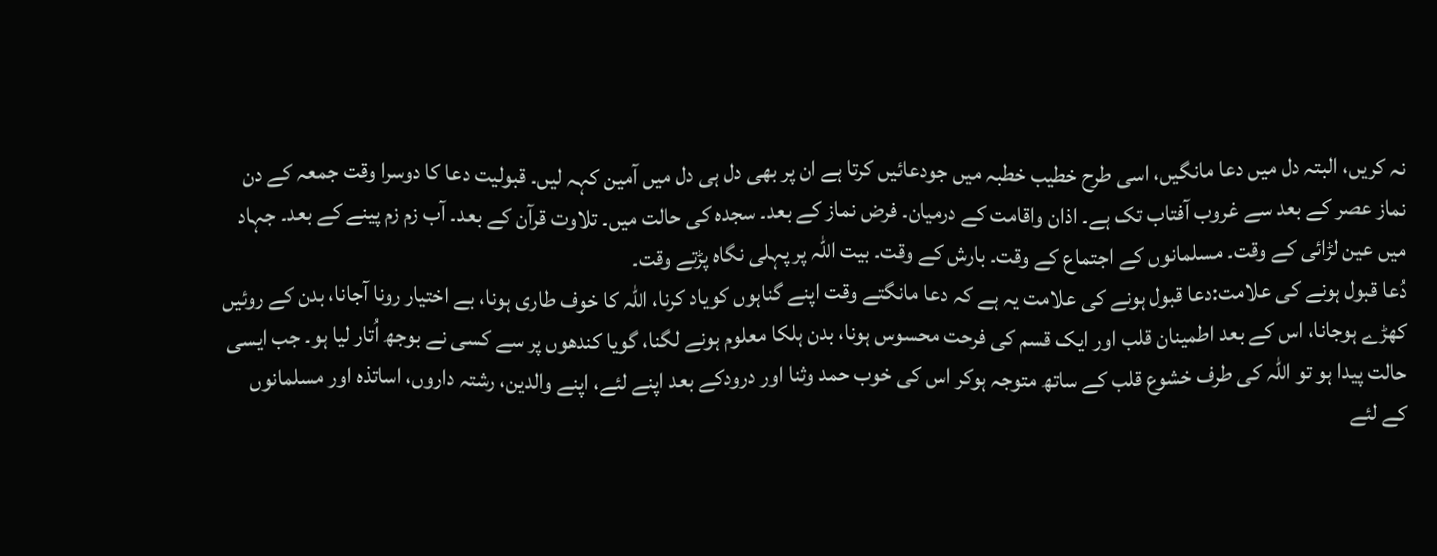نہ کریں، البتہ دل میں دعا مانگیں، اسی طرح خطیب خطبہ میں جودعائیں کرتا ہے ان پر بھی دل ہی دل میں آمین کہہ لیں۔ قبولیت دعا کا دوسرا وقت جمعہ کے دن نماز عصر کے بعد سے غروب آفتاب تک ہے۔ اذان واقامت کے درمیان۔ فرض نماز کے بعد۔ سجدہ کی حالت میں۔ تلاوت قرآن کے بعد۔ آب زم زم پینے کے بعد۔ جہاد میں عین لڑائی کے وقت۔ مسلمانوں کے اجتماع کے وقت۔ بارش کے وقت۔ بیت اللہ پر پہلی نگاہ پڑتے وقت۔
دُعا قبول ہونے کی علامت:دعا قبول ہونے کی علامت یہ ہے کہ دعا مانگتے وقت اپنے گناہوں کویاد کرنا، اللہ کا خوف طاری ہونا، بے اختیار رونا آجانا، بدن کے روئیں کھڑے ہوجانا، اس کے بعد اطمینان قلب اور ایک قسم کی فرحت محسوس ہونا، بدن ہلکا معلوم ہونے لگنا، گویا کندھوں پر سے کسی نے بوجھ اُتار لیا ہو۔ جب ایسی حالت پیدا ہو تو اللہ کی طرف خشوع قلب کے ساتھ متوجہ ہوکر اس کی خوب حمد وثنا اور درودکے بعد اپنے لئے، اپنے والدین، رشتہ داروں، اساتذہ اور مسلمانوں کے لئے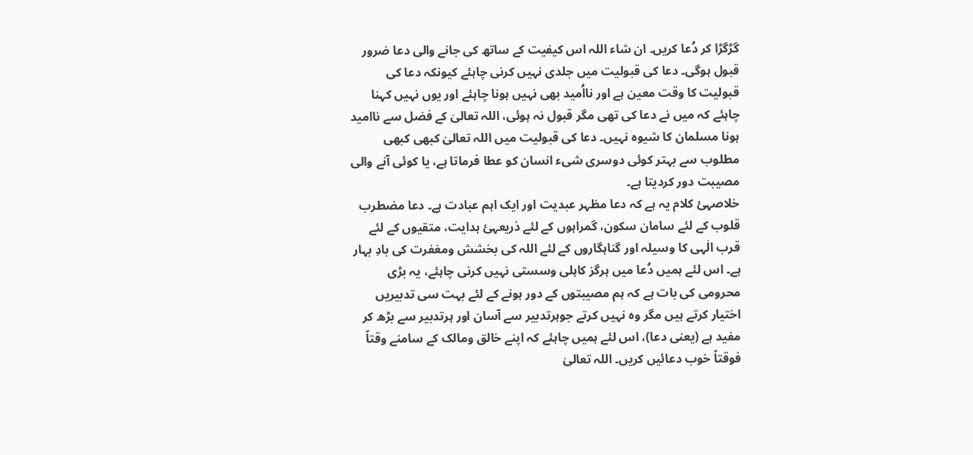گڑگڑا کر دُعا کریں۔ ان شاء اللہ اس کیفیت کے ساتھ کی جانے والی دعا ضرور قبول ہوگی۔ دعا کی قبولیت میں جلدی نہیں کرنی چاہئے کیونکہ دعا کی قبولیت کا وقت معین ہے اور نااُمید بھی نہیں ہونا چاہئے اور یوں نہیں کہنا چاہئے کہ میں نے دعا کی تھی مگر قبول نہ ہوئی، اللہ تعالیٰ کے فضل سے ناامید ہونا مسلمان کا شیوہ نہیں۔ دعا کی قبولیت میں اللہ تعالیٰ کبھی کبھی مطلوب سے بہتر کوئی دوسری شیء انسان کو عطا فرماتا ہے، یا کوئی آنے والی مصیبت دور کردیتا ہے۔
خلاصہئ کلام یہ ہے کہ دعا مظہر عبدیت اور ایک اہم عبادت ہے۔ دعا مضطرب قلوب کے لئے سامان سکون، گمراہوں کے لئے ذریعہئ ہدایت، متقیوں کے لئے قرب الٰہی کا وسیلہ اور گناہگاروں کے لئے اللہ کی بخشش ومغفرت کی بادِ بہار ہے۔ اس لئے ہمیں دُعا میں ہرگز کاہلی وسستی نہیں کرنی چاہئے، یہ بڑی محرومی کی بات ہے کہ ہم مصیبتوں کے دور ہونے کے لئے بہت سی تدبیریں اختیار کرتے ہیں مگر وہ نہیں کرتے جوہرتدبیر سے آسان اور ہرتدبیر سے بڑھ کر مفید ہے (یعنی دعا)، اس لئے ہمیں چاہئے کہ اپنے خالق ومالک کے سامنے وقتاً فوقتاً خوب دعائیں کریں۔ اللہ تعالیٰ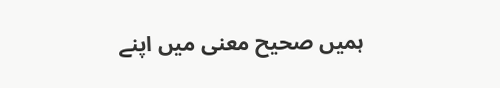ہمیں صحیح معنی میں اپنے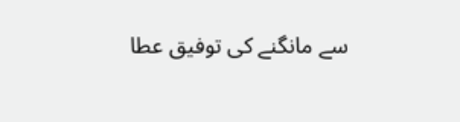سے مانگنے کی توفیق عطا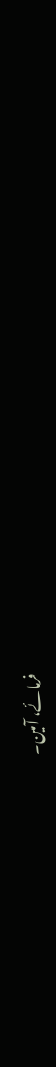فرمائے، آمین۔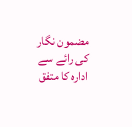مضمون نگار کی رائے سے ادارہ کا متفق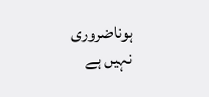ہوناضروری نہیں ہے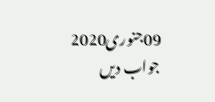09جنوری2020
جواب دیں